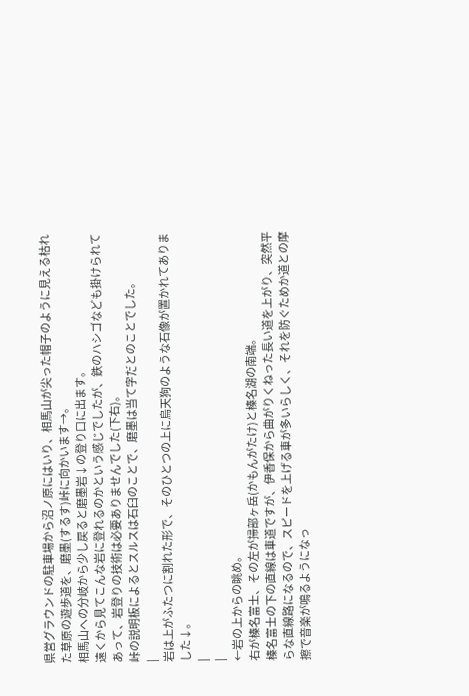県営グラウンドの駐車場から沼ノ原にはいり、相馬山が尖った帽子のように見える枯れた草原の遊歩道を、磨墨(するす)峠に向かいます→。
相馬山への分岐から少し戻ると磨墨岩↓の登り口に出ます。
遠くから見てこんな岩に登れるのかという感じでしたが、鉄のハシゴなども掛けられてあって、岩登りの技術は必要ありませんでした(下右)。
峠の説明板によるとスルスは石臼のことで、磨墨は当て字だとのことでした。
|
岩は上がふたつに割れた形で、そのひとつの上に烏天狗のような石像が置かれてありました↓。
|
|
←岩の上からの眺め。
右が榛名富士、その左が掃部ヶ岳(かもんがたけ)と榛名湖の南端。
榛名富士の下の直線は車道ですが、伊香保から曲がりくねった長い道を上がり、突然平らな直線路になるので、スピードを上げる車が多いらしく、それを防ぐためか道との摩擦で音楽が鳴るようになっ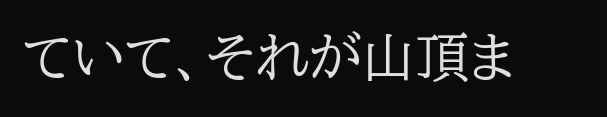ていて、それが山頂ま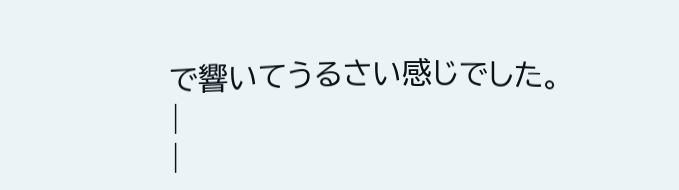で響いてうるさい感じでした。
|
|